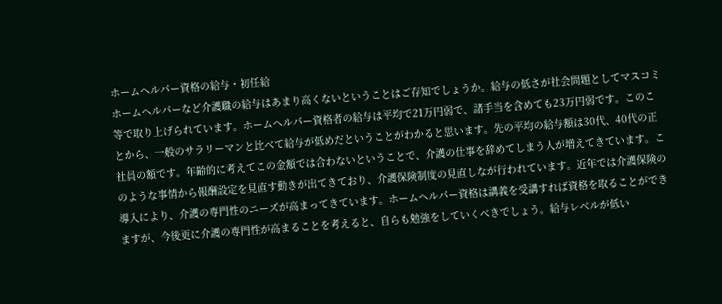ホームヘルパー資格の給与・初任給
ホームヘルパーなど介護職の給与はあまり高くないということはご存知でしょうか。給与の低さが社会問題としてマスコミ等で取り上げられています。ホームヘルパー資格者の給与は平均で21万円弱で、諸手当を含めても23万円弱です。このことから、一般のサラリーマンと比べて給与が低めだということがわかると思います。先の平均の給与額は30代、40代の正社員の額です。年齢的に考えてこの金額では合わないということで、介護の仕事を辞めてしまう人が増えてきています。このような事情から報酬設定を見直す動きが出てきており、介護保険制度の見直しなが行われています。近年では介護保険の導入により、介護の専門性のニーズが高まってきています。ホームヘルパー資格は講義を受講すれば資格を取ることができますが、今後更に介護の専門性が高まることを考えると、自らも勉強をしていくべきでしょう。給与レベルが低い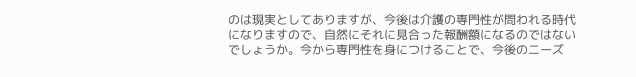のは現実としてありますが、今後は介護の専門性が問われる時代になりますので、自然にそれに見合った報酬額になるのではないでしょうか。今から専門性を身につけることで、今後のニーズ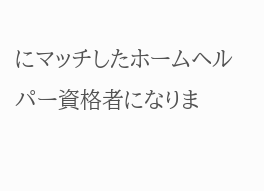にマッチしたホームヘルパー資格者になりま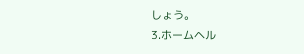しょう。
3.ホームヘル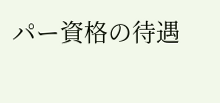パー資格の待遇